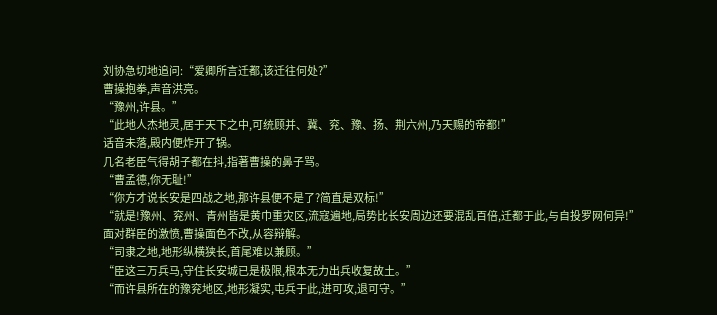刘协急切地追问:“爱卿所言迁都,该迁往何处?”
曹操抱拳,声音洪亮。
“豫州,许县。”
“此地人杰地灵,居于天下之中,可统顾并、冀、兖、豫、扬、荆六州,乃天赐的帝都!”
话音未落,殿内便炸开了锅。
几名老臣气得胡子都在抖,指著曹操的鼻子骂。
“曹孟德,你无耻!”
“你方才说长安是四战之地,那许县便不是了?简直是双标!”
“就是!豫州、兖州、青州皆是黄巾重灾区,流寇遍地,局势比长安周边还要混乱百倍,迁都于此,与自投罗网何异!”
面对群臣的激愤,曹操面色不改,从容辩解。
“司隶之地,地形纵横狭长,首尾难以兼顾。”
“臣这三万兵马,守住长安城已是极限,根本无力出兵收复故土。”
“而许县所在的豫兖地区,地形凝实,屯兵于此,进可攻,退可守。”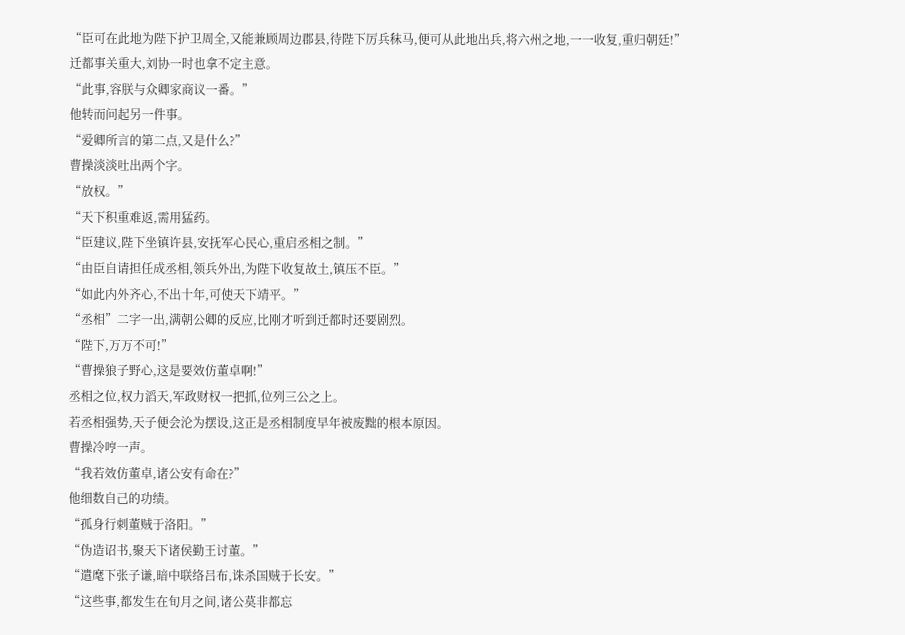“臣可在此地为陛下护卫周全,又能兼顾周边郡县,待陛下厉兵秣马,便可从此地出兵,将六州之地,一一收复,重归朝廷!”
迁都事关重大,刘协一时也拿不定主意。
“此事,容朕与众卿家商议一番。”
他转而问起另一件事。
“爱卿所言的第二点,又是什么?”
曹操淡淡吐出两个字。
“放权。”
“天下积重难返,需用猛药。
“臣建议,陛下坐镇许县,安抚军心民心,重启丞相之制。”
“由臣自请担任成丞相,领兵外出,为陛下收复故土,镇压不臣。”
“如此内外齐心,不出十年,可使天下靖平。”
“丞相”二字一出,满朝公卿的反应,比刚才听到迁都时还要剧烈。
“陛下,万万不可!”
“曹操狼子野心,这是要效仿董卓啊!”
丞相之位,权力滔天,军政财权一把抓,位列三公之上。
若丞相强势,天子便会沦为摆设,这正是丞相制度早年被废黜的根本原因。
曹操冷哼一声。
“我若效仿董卓,诸公安有命在?”
他细数自己的功绩。
“孤身行刺董贼于洛阳。”
“伪造诏书,聚天下诸侯勤王讨董。”
“遣麾下张子谦,暗中联络吕布,诛杀国贼于长安。”
“这些事,都发生在旬月之间,诸公莫非都忘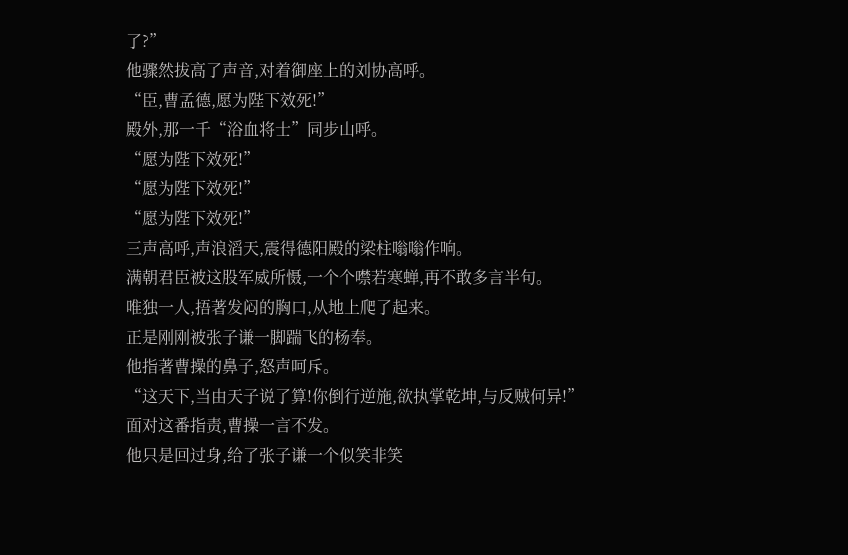了?”
他骤然拔高了声音,对着御座上的刘协高呼。
“臣,曹孟德,愿为陛下效死!”
殿外,那一千“浴血将士”同步山呼。
“愿为陛下效死!”
“愿为陛下效死!”
“愿为陛下效死!”
三声高呼,声浪滔天,震得德阳殿的梁柱嗡嗡作响。
满朝君臣被这股军威所慑,一个个噤若寒蝉,再不敢多言半句。
唯独一人,捂著发闷的胸口,从地上爬了起来。
正是刚刚被张子谦一脚踹飞的杨奉。
他指著曹操的鼻子,怒声呵斥。
“这天下,当由天子说了算!你倒行逆施,欲执掌乾坤,与反贼何异!”
面对这番指责,曹操一言不发。
他只是回过身,给了张子谦一个似笑非笑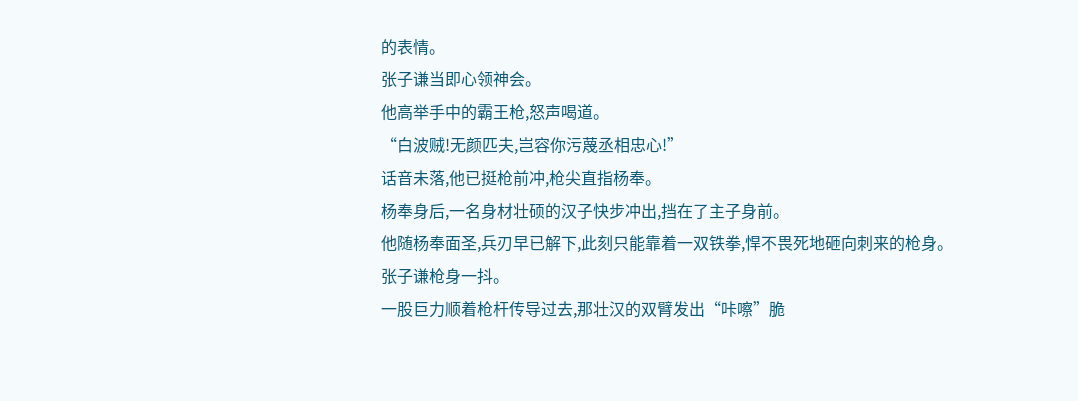的表情。
张子谦当即心领神会。
他高举手中的霸王枪,怒声喝道。
“白波贼!无颜匹夫,岂容你污蔑丞相忠心!”
话音未落,他已挺枪前冲,枪尖直指杨奉。
杨奉身后,一名身材壮硕的汉子快步冲出,挡在了主子身前。
他随杨奉面圣,兵刃早已解下,此刻只能靠着一双铁拳,悍不畏死地砸向刺来的枪身。
张子谦枪身一抖。
一股巨力顺着枪杆传导过去,那壮汉的双臂发出“咔嚓”脆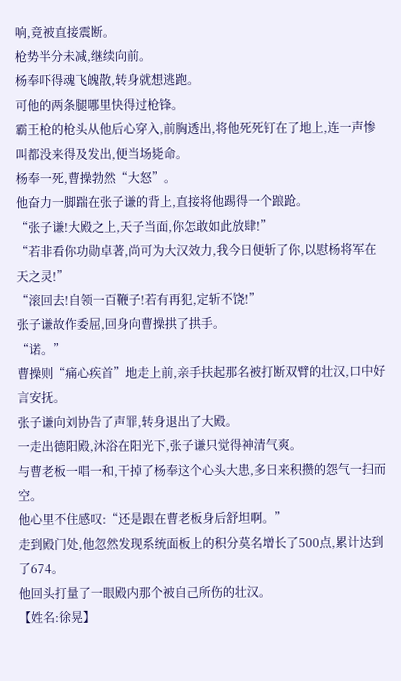响,竟被直接震断。
枪势半分未减,继续向前。
杨奉吓得魂飞魄散,转身就想逃跑。
可他的两条腿哪里快得过枪锋。
霸王枪的枪头从他后心穿入,前胸透出,将他死死钉在了地上,连一声惨叫都没来得及发出,便当场毙命。
杨奉一死,曹操勃然“大怒”。
他奋力一脚踹在张子谦的背上,直接将他踢得一个踉跄。
“张子谦!大殿之上,天子当面,你怎敢如此放肆!”
“若非看你功勋卓著,尚可为大汉效力,我今日便斩了你,以慰杨将军在天之灵!”
“滚回去!自领一百鞭子!若有再犯,定斩不饶!”
张子谦故作委屈,回身向曹操拱了拱手。
“诺。”
曹操则“痛心疾首”地走上前,亲手扶起那名被打断双臂的壮汉,口中好言安抚。
张子谦向刘协告了声罪,转身退出了大殿。
一走出德阳殿,沐浴在阳光下,张子谦只觉得神清气爽。
与曹老板一唱一和,干掉了杨奉这个心头大患,多日来积攒的怨气一扫而空。
他心里不住感叹:“还是跟在曹老板身后舒坦啊。”
走到殿门处,他忽然发现系统面板上的积分莫名增长了500点,累计达到了674。
他回头打量了一眼殿内那个被自己所伤的壮汉。
【姓名:徐晃】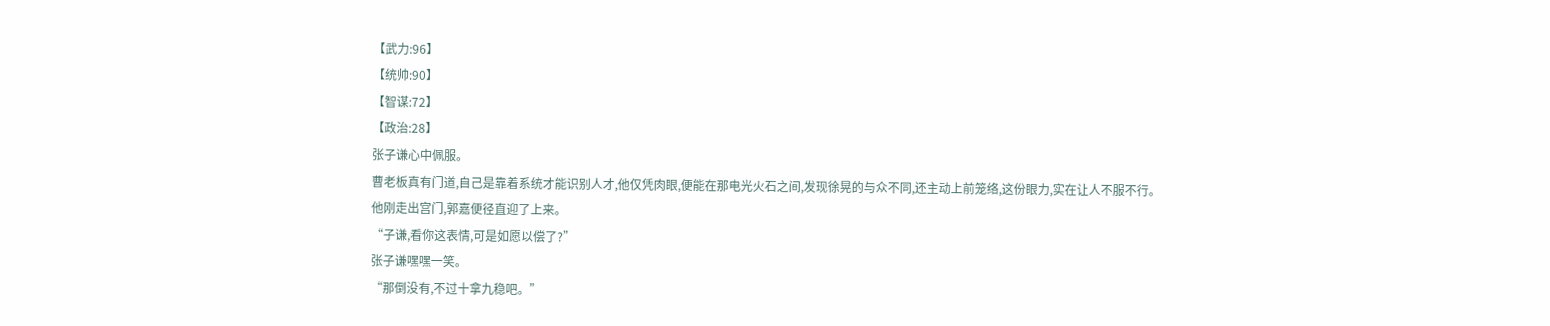【武力:96】
【统帅:90】
【智谋:72】
【政治:28】
张子谦心中佩服。
曹老板真有门道,自己是靠着系统才能识别人才,他仅凭肉眼,便能在那电光火石之间,发现徐晃的与众不同,还主动上前笼络,这份眼力,实在让人不服不行。
他刚走出宫门,郭嘉便径直迎了上来。
“子谦,看你这表情,可是如愿以偿了?”
张子谦嘿嘿一笑。
“那倒没有,不过十拿九稳吧。”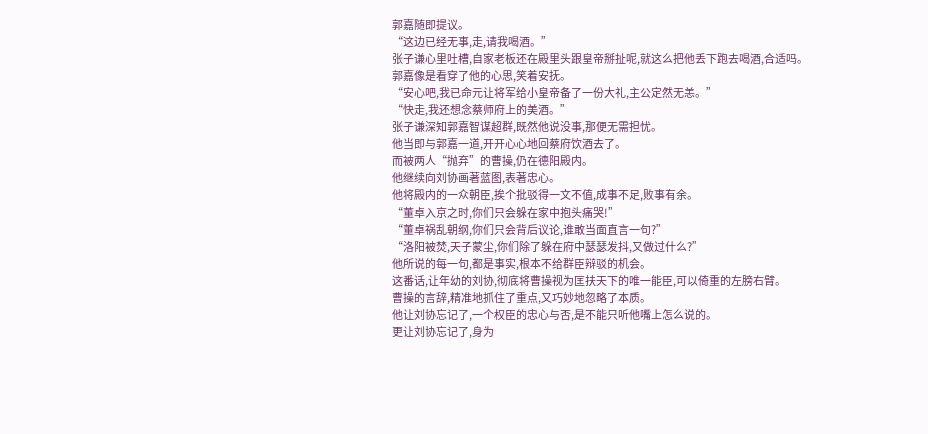郭嘉随即提议。
“这边已经无事,走,请我喝酒。”
张子谦心里吐槽,自家老板还在殿里头跟皇帝掰扯呢,就这么把他丢下跑去喝酒,合适吗。
郭嘉像是看穿了他的心思,笑着安抚。
“安心吧,我已命元让将军给小皇帝备了一份大礼,主公定然无恙。”
“快走,我还想念蔡师府上的美酒。”
张子谦深知郭嘉智谋超群,既然他说没事,那便无需担忧。
他当即与郭嘉一道,开开心心地回蔡府饮酒去了。
而被两人“抛弃”的曹操,仍在德阳殿内。
他继续向刘协画著蓝图,表著忠心。
他将殿内的一众朝臣,挨个批驳得一文不值,成事不足,败事有余。
“董卓入京之时,你们只会躲在家中抱头痛哭!”
“董卓祸乱朝纲,你们只会背后议论,谁敢当面直言一句?”
“洛阳被焚,天子蒙尘,你们除了躲在府中瑟瑟发抖,又做过什么?”
他所说的每一句,都是事实,根本不给群臣辩驳的机会。
这番话,让年幼的刘协,彻底将曹操视为匡扶天下的唯一能臣,可以倚重的左膀右臂。
曹操的言辞,精准地抓住了重点,又巧妙地忽略了本质。
他让刘协忘记了,一个权臣的忠心与否,是不能只听他嘴上怎么说的。
更让刘协忘记了,身为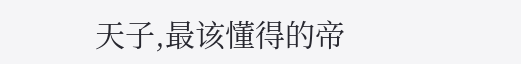天子,最该懂得的帝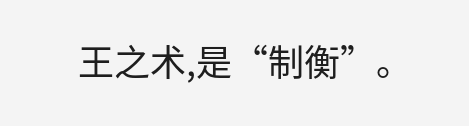王之术,是“制衡”。